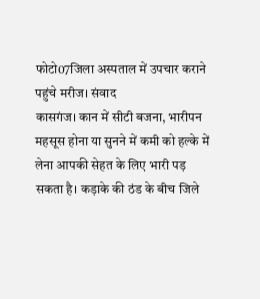फोटो07जिला अस्पताल में उपचार कराने पहुंचे मरीज। संवाद
कासगंज। कान में सीटी बजना, भारीपन महसूस होना या सुनने में कमी को हल्के में लेना आपकी सेहत के लिए भारी पड़ सकता है। कड़ाके की ठंड के बीच जिले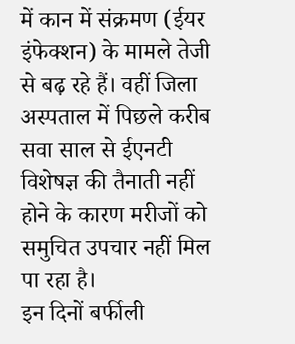में कान में संक्रमण (ईयर इंफेक्शन) के मामले तेजी से बढ़ रहे हैं। वहीं जिला अस्पताल में पिछले करीब सवा साल से ईएनटी विशेषज्ञ की तैनाती नहीं होने के कारण मरीजों को समुचित उपचार नहीं मिल पा रहा है।
इन दिनों बर्फीली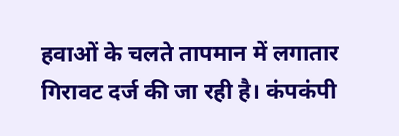हवाओं के चलते तापमान में लगातार गिरावट दर्ज की जा रही है। कंपकंपी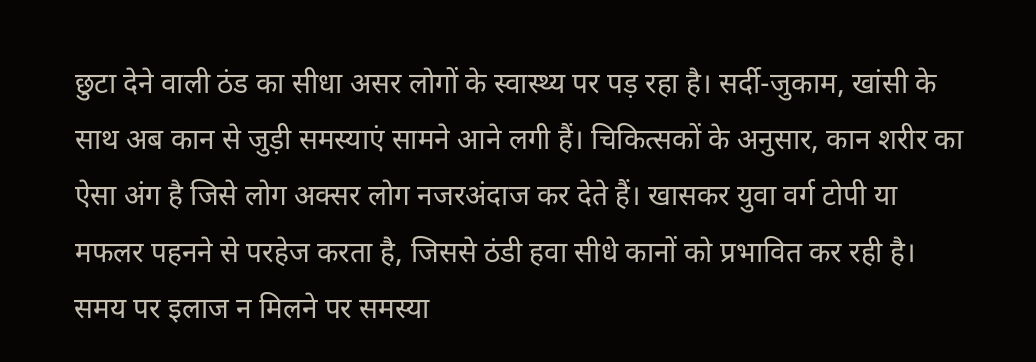छुटा देने वाली ठंड का सीधा असर लोगों के स्वास्थ्य पर पड़ रहा है। सर्दी-जुकाम, खांसी के साथ अब कान से जुड़ी समस्याएं सामने आने लगी हैं। चिकित्सकों के अनुसार, कान शरीर का ऐसा अंग है जिसे लोग अक्सर लोग नजरअंदाज कर देते हैं। खासकर युवा वर्ग टोपी या मफलर पहनने से परहेज करता है, जिससे ठंडी हवा सीधे कानों को प्रभावित कर रही है। समय पर इलाज न मिलने पर समस्या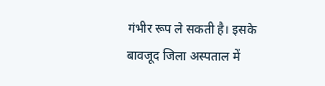गंभीर रूप ले सकती है। इसके बावजूद जिला अस्पताल में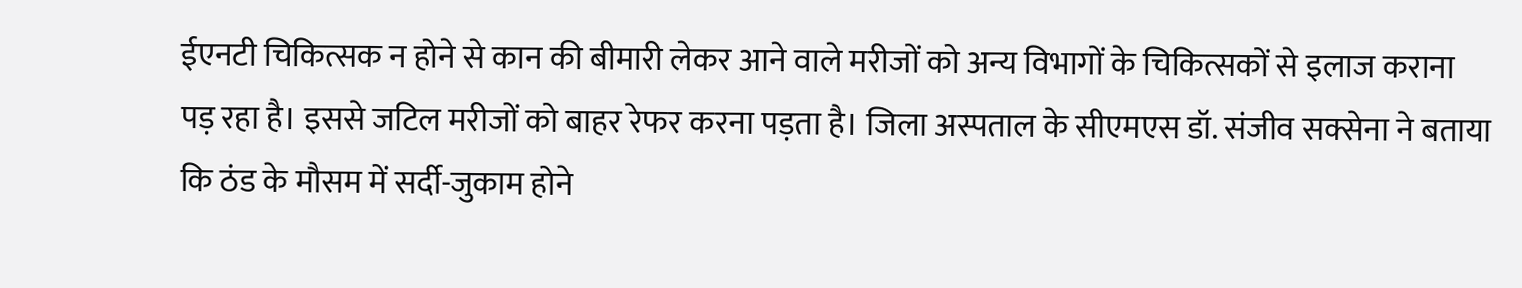ईएनटी चिकित्सक न होने से कान की बीमारी लेकर आने वाले मरीजों को अन्य विभागों के चिकित्सकों से इलाज कराना पड़ रहा है। इससे जटिल मरीजों को बाहर रेफर करना पड़ता है। जिला अस्पताल के सीएमएस डॉ. संजीव सक्सेना ने बताया कि ठंड के मौसम में सर्दी-जुकाम होने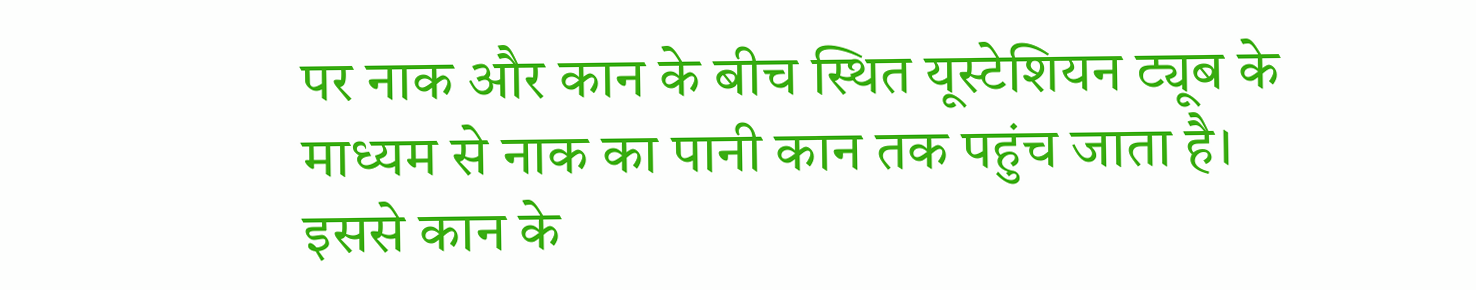पर नाक और कान के बीच स्थित यूस्टेशियन ट्यूब के माध्यम से नाक का पानी कान तक पहुंच जाता है। इससे कान के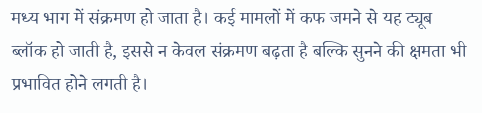मध्य भाग में संक्रमण हो जाता है। कई मामलों में कफ जमने से यह ट्यूब ब्लॉक हो जाती है, इससे न केवल संक्रमण बढ़ता है बल्कि सुनने की क्षमता भी प्रभावित होने लगती है।